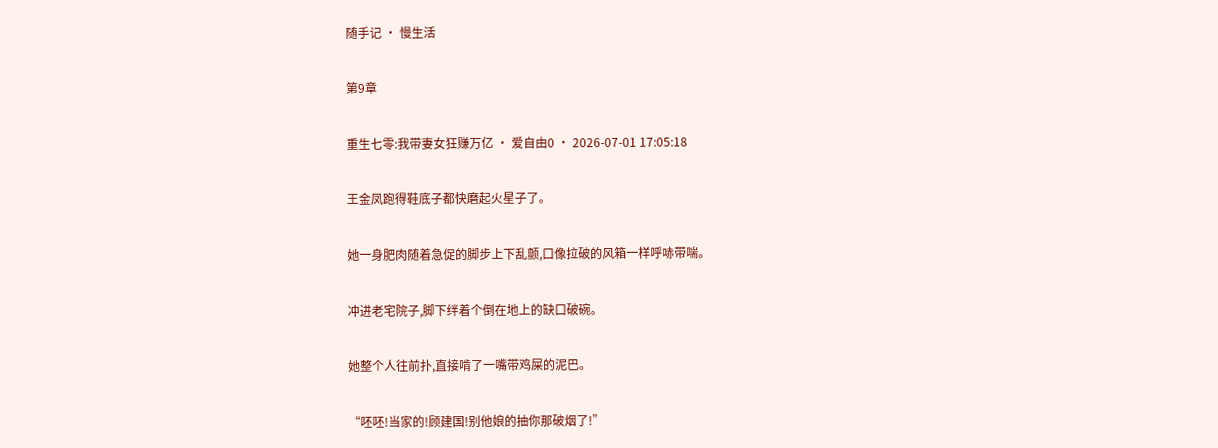随手记 · 慢生活

第9章

重生七零:我带妻女狂赚万亿 · 爱自由0 · 2026-07-01 17:05:18

王金凤跑得鞋底子都快磨起火星子了。

她一身肥肉随着急促的脚步上下乱颤,口像拉破的风箱一样呼哧带喘。

冲进老宅院子,脚下绊着个倒在地上的缺口破碗。

她整个人往前扑,直接啃了一嘴带鸡屎的泥巴。

“呸呸!当家的!顾建国!别他娘的抽你那破烟了!”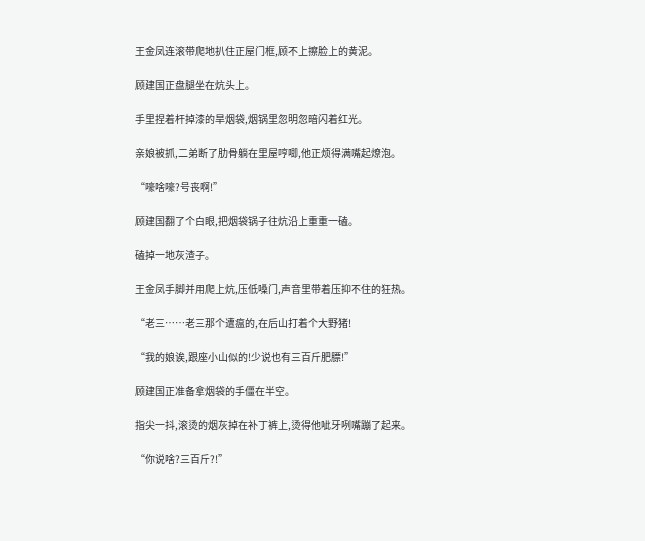王金凤连滚带爬地扒住正屋门框,顾不上擦脸上的黄泥。

顾建国正盘腿坐在炕头上。

手里捏着杆掉漆的旱烟袋,烟锅里忽明忽暗闪着红光。

亲娘被抓,二弟断了肋骨躺在里屋哼唧,他正烦得满嘴起燎泡。

“嚎啥嚎?号丧啊!”

顾建国翻了个白眼,把烟袋锅子往炕沿上重重一磕。

磕掉一地灰渣子。

王金凤手脚并用爬上炕,压低嗓门,声音里带着压抑不住的狂热。

“老三……老三那个遭瘟的,在后山打着个大野猪!

“我的娘诶,跟座小山似的!少说也有三百斤肥膘!”

顾建国正准备拿烟袋的手僵在半空。

指尖一抖,滚烫的烟灰掉在补丁裤上,烫得他呲牙咧嘴蹦了起来。

“你说啥?三百斤?!”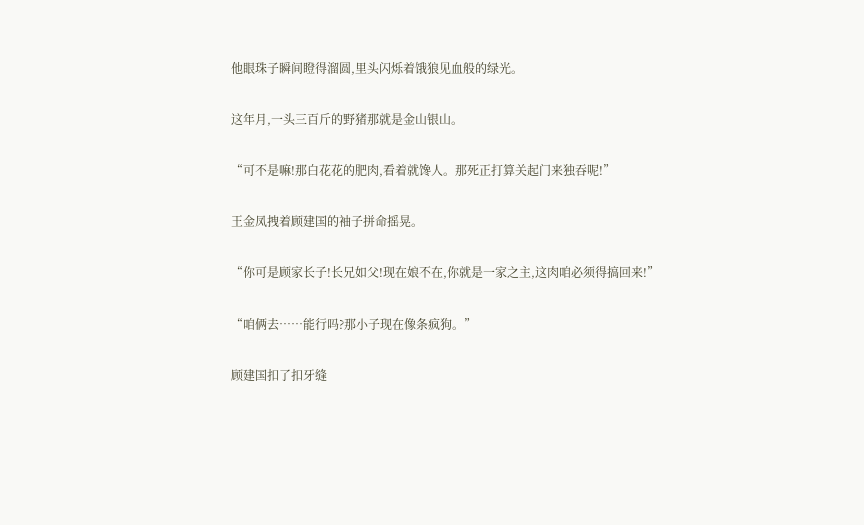他眼珠子瞬间瞪得溜圆,里头闪烁着饿狼见血般的绿光。

这年月,一头三百斤的野猪那就是金山银山。

“可不是嘛!那白花花的肥肉,看着就馋人。那死正打算关起门来独吞呢!”

王金凤拽着顾建国的袖子拼命摇晃。

“你可是顾家长子!长兄如父!现在娘不在,你就是一家之主,这肉咱必须得搞回来!”

“咱俩去……能行吗?那小子现在像条疯狗。”

顾建国扣了扣牙缝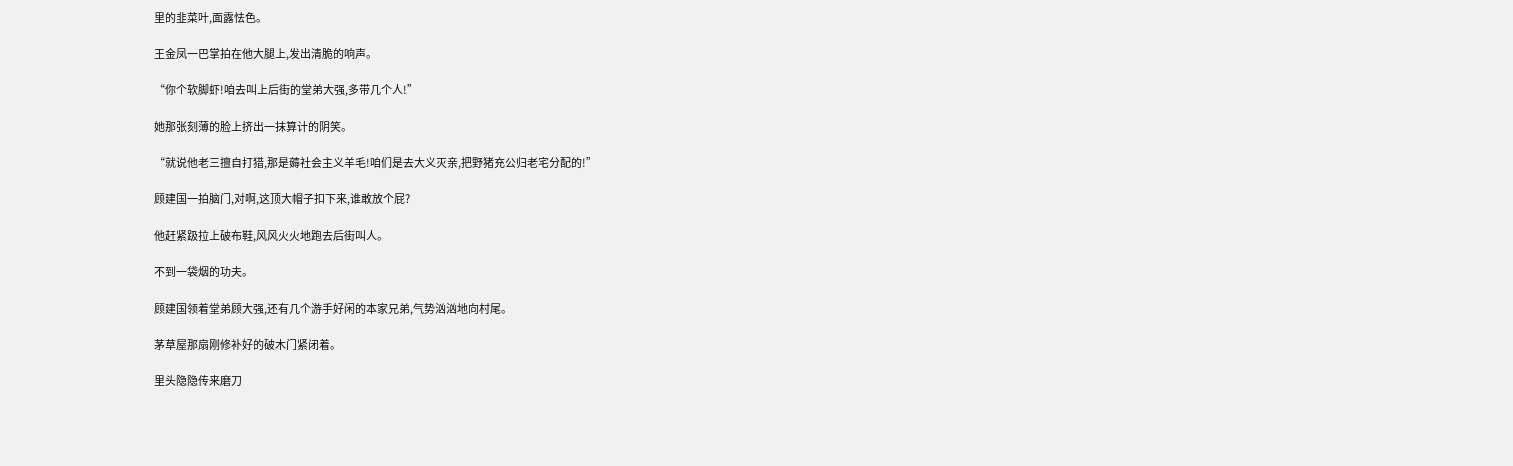里的韭菜叶,面露怯色。

王金凤一巴掌拍在他大腿上,发出清脆的响声。

“你个软脚虾!咱去叫上后街的堂弟大强,多带几个人!”

她那张刻薄的脸上挤出一抹算计的阴笑。

“就说他老三擅自打猎,那是薅社会主义羊毛!咱们是去大义灭亲,把野猪充公归老宅分配的!”

顾建国一拍脑门,对啊,这顶大帽子扣下来,谁敢放个屁?

他赶紧趿拉上破布鞋,风风火火地跑去后街叫人。

不到一袋烟的功夫。

顾建国领着堂弟顾大强,还有几个游手好闲的本家兄弟,气势汹汹地向村尾。

茅草屋那扇刚修补好的破木门紧闭着。

里头隐隐传来磨刀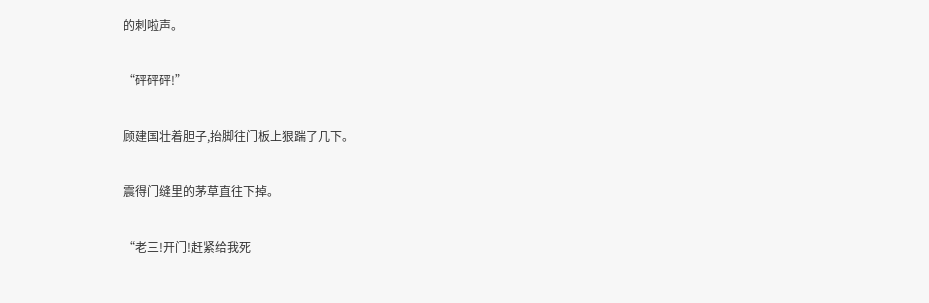的刺啦声。

“砰砰砰!”

顾建国壮着胆子,抬脚往门板上狠踹了几下。

震得门缝里的茅草直往下掉。

“老三!开门!赶紧给我死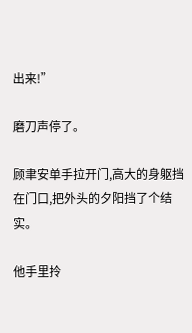出来!”

磨刀声停了。

顾聿安单手拉开门,高大的身躯挡在门口,把外头的夕阳挡了个结实。

他手里拎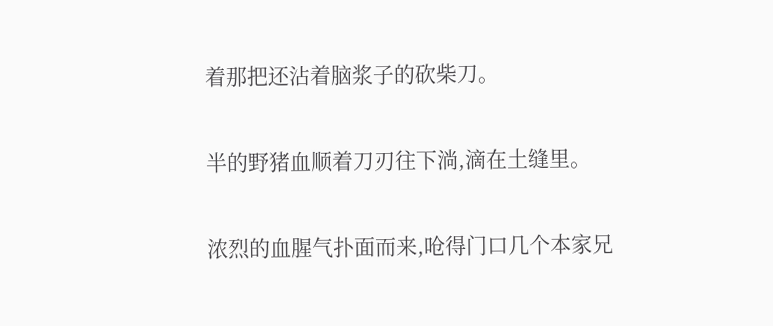着那把还沾着脑浆子的砍柴刀。

半的野猪血顺着刀刃往下淌,滴在土缝里。

浓烈的血腥气扑面而来,呛得门口几个本家兄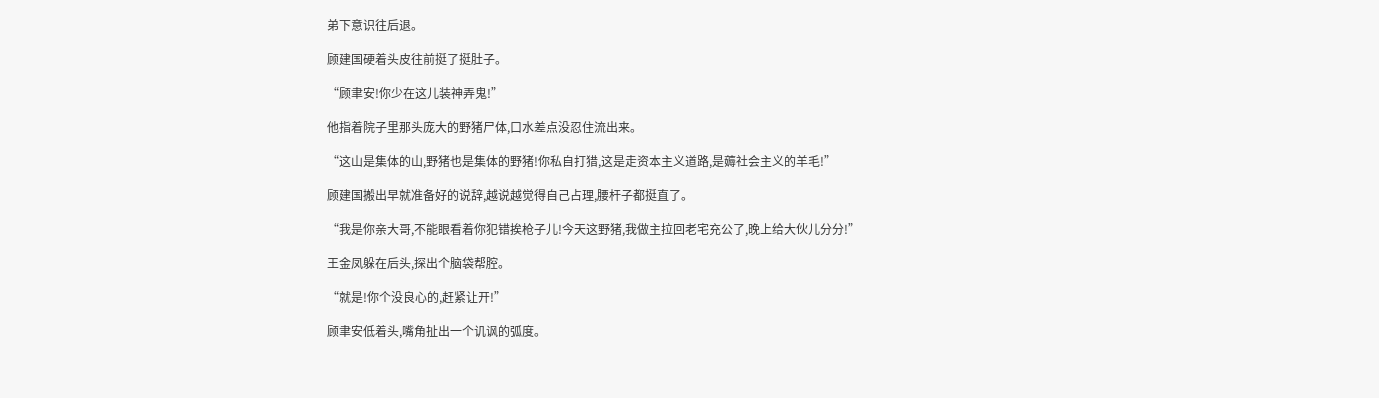弟下意识往后退。

顾建国硬着头皮往前挺了挺肚子。

“顾聿安!你少在这儿装神弄鬼!”

他指着院子里那头庞大的野猪尸体,口水差点没忍住流出来。

“这山是集体的山,野猪也是集体的野猪!你私自打猎,这是走资本主义道路,是薅社会主义的羊毛!”

顾建国搬出早就准备好的说辞,越说越觉得自己占理,腰杆子都挺直了。

“我是你亲大哥,不能眼看着你犯错挨枪子儿!今天这野猪,我做主拉回老宅充公了,晚上给大伙儿分分!”

王金凤躲在后头,探出个脑袋帮腔。

“就是!你个没良心的,赶紧让开!”

顾聿安低着头,嘴角扯出一个讥讽的弧度。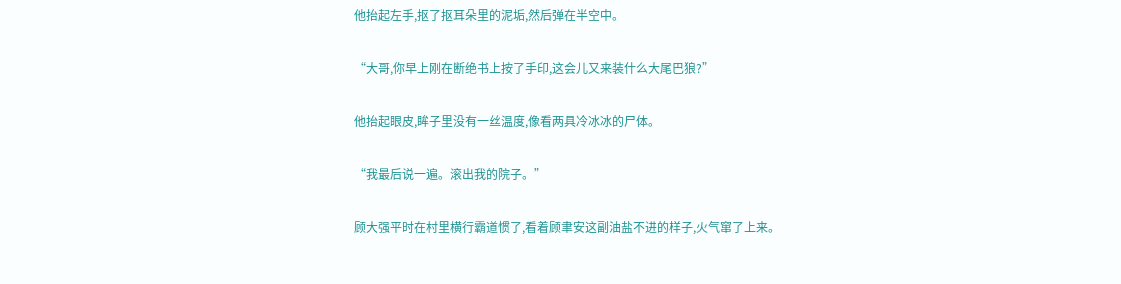他抬起左手,抠了抠耳朵里的泥垢,然后弹在半空中。

“大哥,你早上刚在断绝书上按了手印,这会儿又来装什么大尾巴狼?”

他抬起眼皮,眸子里没有一丝温度,像看两具冷冰冰的尸体。

“我最后说一遍。滚出我的院子。”

顾大强平时在村里横行霸道惯了,看着顾聿安这副油盐不进的样子,火气窜了上来。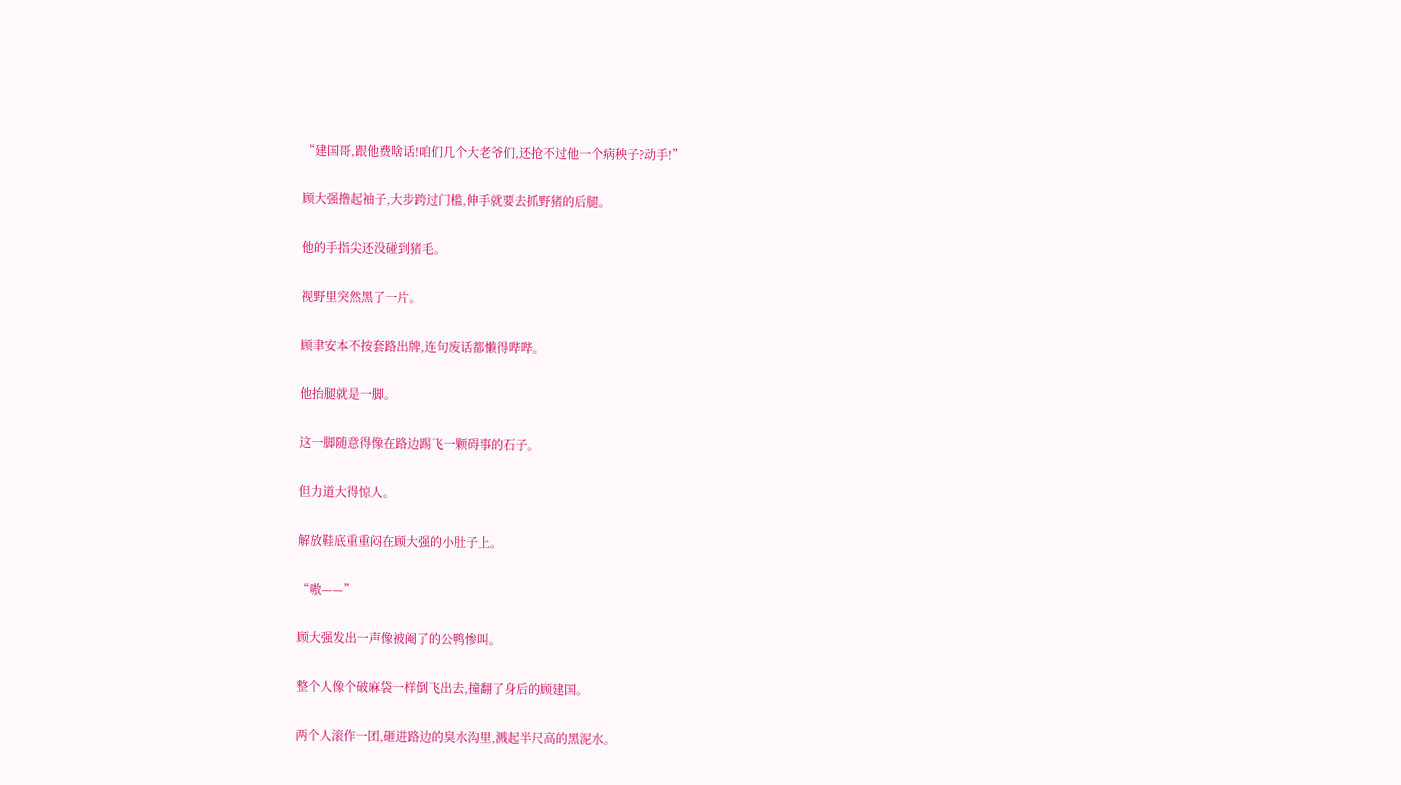“建国哥,跟他费啥话!咱们几个大老爷们,还抢不过他一个病秧子?动手!”

顾大强撸起袖子,大步跨过门槛,伸手就要去抓野猪的后腿。

他的手指尖还没碰到猪毛。

视野里突然黑了一片。

顾聿安本不按套路出牌,连句废话都懒得哔哔。

他抬腿就是一脚。

这一脚随意得像在路边踢飞一颗碍事的石子。

但力道大得惊人。

解放鞋底重重闷在顾大强的小肚子上。

“嗷——”

顾大强发出一声像被阉了的公鸭惨叫。

整个人像个破麻袋一样倒飞出去,撞翻了身后的顾建国。

两个人滚作一团,砸进路边的臭水沟里,溅起半尺高的黑泥水。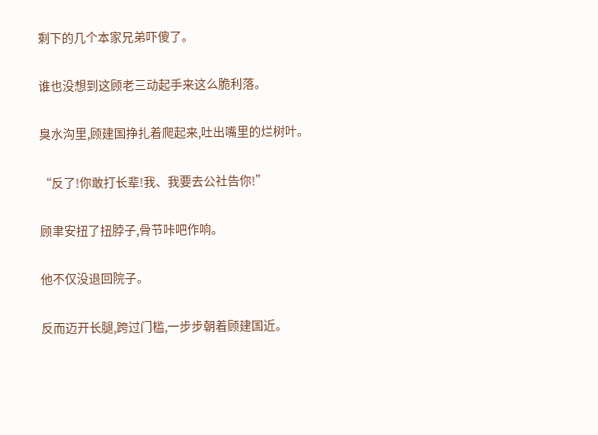剩下的几个本家兄弟吓傻了。

谁也没想到这顾老三动起手来这么脆利落。

臭水沟里,顾建国挣扎着爬起来,吐出嘴里的烂树叶。

“反了!你敢打长辈!我、我要去公社告你!”

顾聿安扭了扭脖子,骨节咔吧作响。

他不仅没退回院子。

反而迈开长腿,跨过门槛,一步步朝着顾建国近。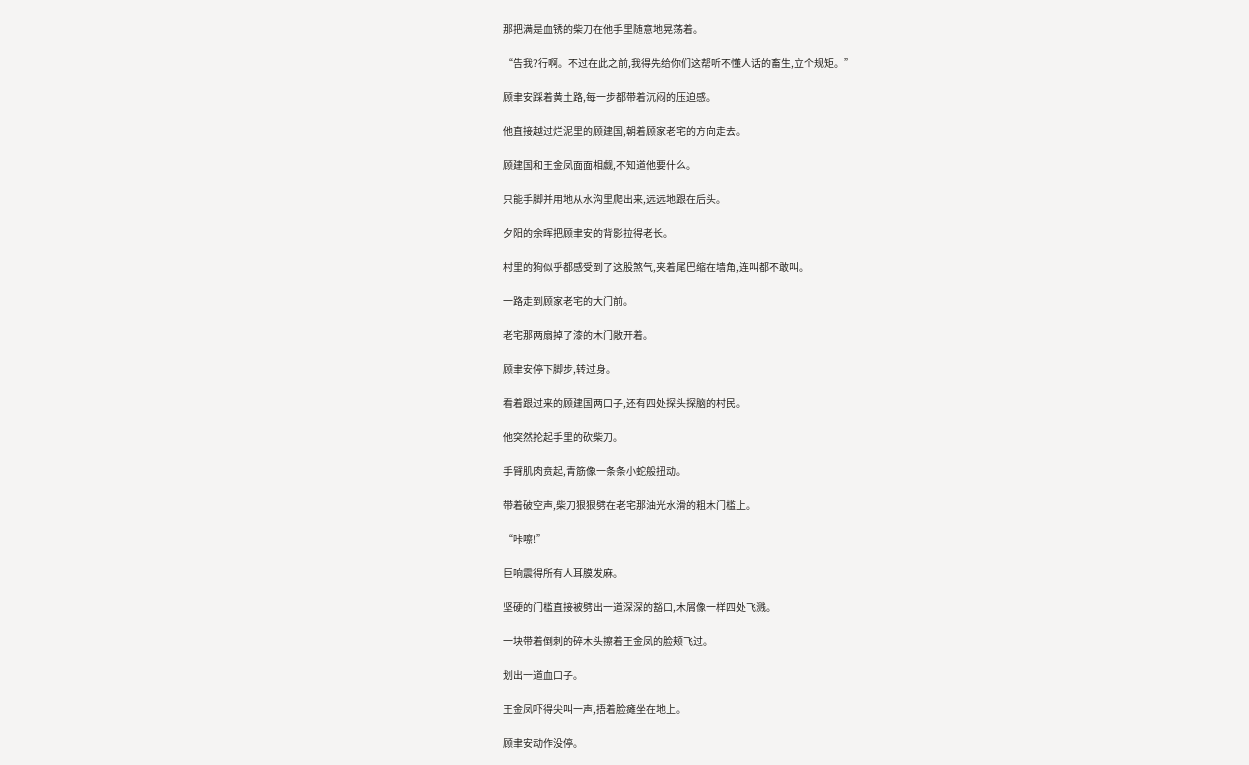那把满是血锈的柴刀在他手里随意地晃荡着。

“告我?行啊。不过在此之前,我得先给你们这帮听不懂人话的畜生,立个规矩。”

顾聿安踩着黄土路,每一步都带着沉闷的压迫感。

他直接越过烂泥里的顾建国,朝着顾家老宅的方向走去。

顾建国和王金凤面面相觑,不知道他要什么。

只能手脚并用地从水沟里爬出来,远远地跟在后头。

夕阳的余晖把顾聿安的背影拉得老长。

村里的狗似乎都感受到了这股煞气,夹着尾巴缩在墙角,连叫都不敢叫。

一路走到顾家老宅的大门前。

老宅那两扇掉了漆的木门敞开着。

顾聿安停下脚步,转过身。

看着跟过来的顾建国两口子,还有四处探头探脑的村民。

他突然抡起手里的砍柴刀。

手臂肌肉贲起,青筋像一条条小蛇般扭动。

带着破空声,柴刀狠狠劈在老宅那油光水滑的粗木门槛上。

“咔嚓!”

巨响震得所有人耳膜发麻。

坚硬的门槛直接被劈出一道深深的豁口,木屑像一样四处飞溅。

一块带着倒刺的碎木头擦着王金凤的脸颊飞过。

划出一道血口子。

王金凤吓得尖叫一声,捂着脸瘫坐在地上。

顾聿安动作没停。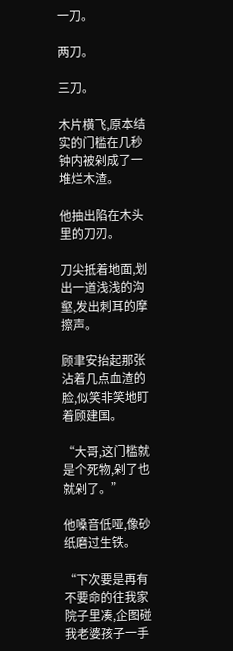一刀。

两刀。

三刀。

木片横飞,原本结实的门槛在几秒钟内被剁成了一堆烂木渣。

他抽出陷在木头里的刀刃。

刀尖抵着地面,划出一道浅浅的沟壑,发出刺耳的摩擦声。

顾聿安抬起那张沾着几点血渣的脸,似笑非笑地盯着顾建国。

“大哥,这门槛就是个死物,剁了也就剁了。”

他嗓音低哑,像砂纸磨过生铁。

“下次要是再有不要命的往我家院子里凑,企图碰我老婆孩子一手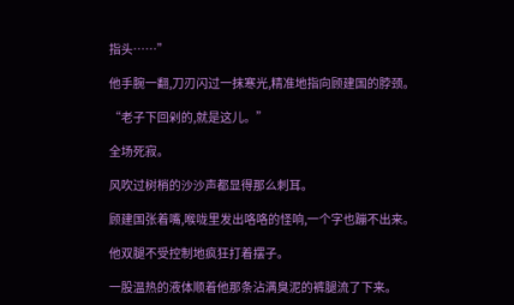指头……”

他手腕一翻,刀刃闪过一抹寒光,精准地指向顾建国的脖颈。

“老子下回剁的,就是这儿。”

全场死寂。

风吹过树梢的沙沙声都显得那么刺耳。

顾建国张着嘴,喉咙里发出咯咯的怪响,一个字也蹦不出来。

他双腿不受控制地疯狂打着摆子。

一股温热的液体顺着他那条沾满臭泥的裤腿流了下来。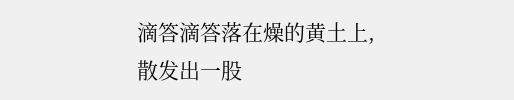滴答滴答落在燥的黄土上,散发出一股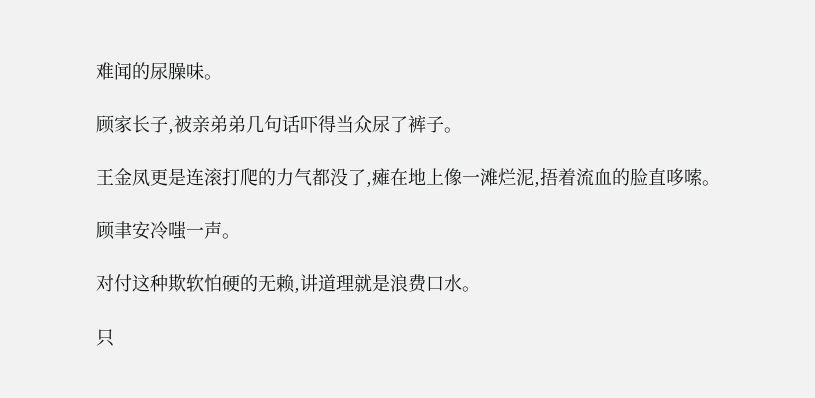难闻的尿臊味。

顾家长子,被亲弟弟几句话吓得当众尿了裤子。

王金凤更是连滚打爬的力气都没了,瘫在地上像一滩烂泥,捂着流血的脸直哆嗦。

顾聿安冷嗤一声。

对付这种欺软怕硬的无赖,讲道理就是浪费口水。

只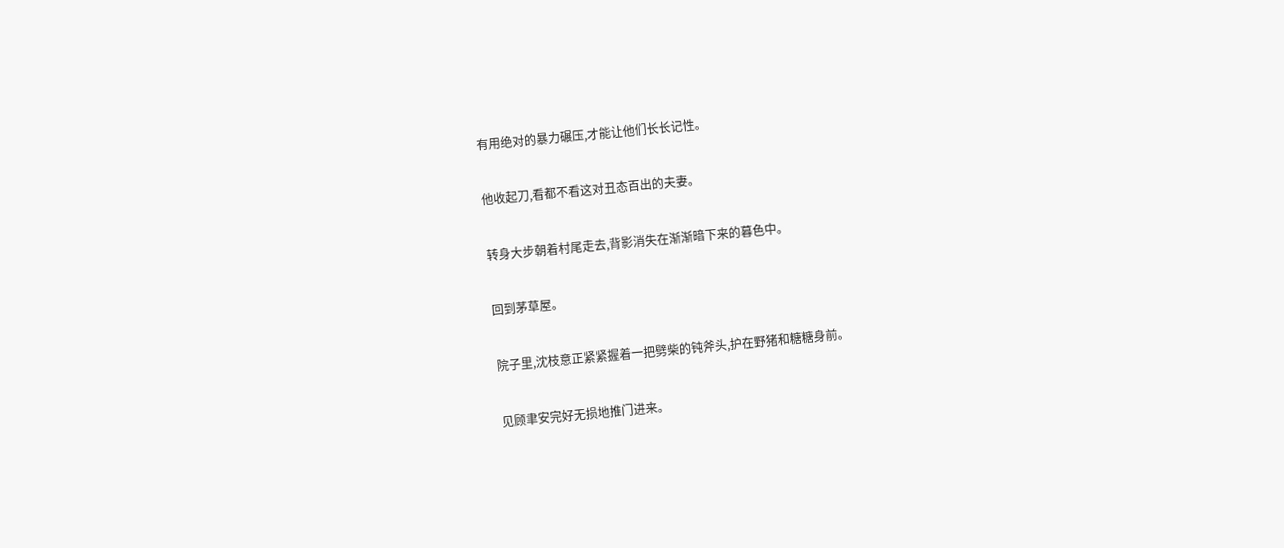有用绝对的暴力碾压,才能让他们长长记性。

他收起刀,看都不看这对丑态百出的夫妻。

转身大步朝着村尾走去,背影消失在渐渐暗下来的暮色中。

回到茅草屋。

院子里,沈枝意正紧紧握着一把劈柴的钝斧头,护在野猪和糖糖身前。

见顾聿安完好无损地推门进来。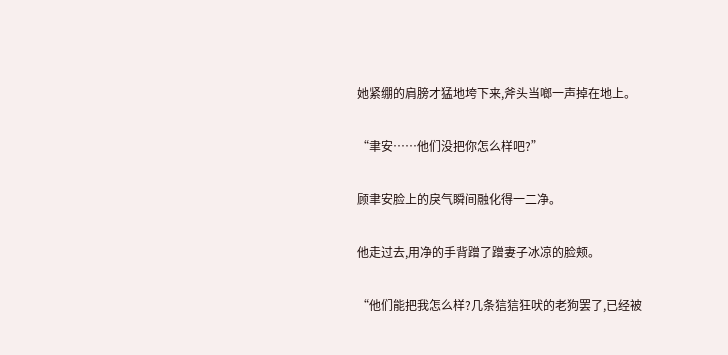她紧绷的肩膀才猛地垮下来,斧头当啷一声掉在地上。

“聿安……他们没把你怎么样吧?”

顾聿安脸上的戾气瞬间融化得一二净。

他走过去,用净的手背蹭了蹭妻子冰凉的脸颊。

“他们能把我怎么样?几条狺狺狂吠的老狗罢了,已经被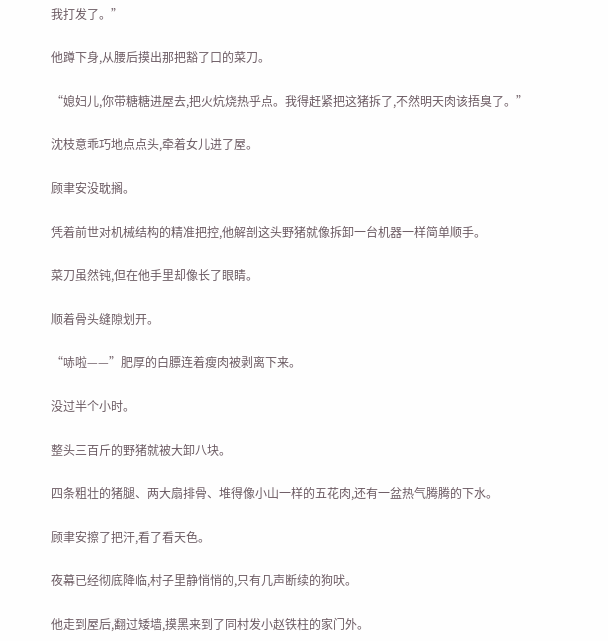我打发了。”

他蹲下身,从腰后摸出那把豁了口的菜刀。

“媳妇儿,你带糖糖进屋去,把火炕烧热乎点。我得赶紧把这猪拆了,不然明天肉该捂臭了。”

沈枝意乖巧地点点头,牵着女儿进了屋。

顾聿安没耽搁。

凭着前世对机械结构的精准把控,他解剖这头野猪就像拆卸一台机器一样简单顺手。

菜刀虽然钝,但在他手里却像长了眼睛。

顺着骨头缝隙划开。

“哧啦——”肥厚的白膘连着瘦肉被剥离下来。

没过半个小时。

整头三百斤的野猪就被大卸八块。

四条粗壮的猪腿、两大扇排骨、堆得像小山一样的五花肉,还有一盆热气腾腾的下水。

顾聿安擦了把汗,看了看天色。

夜幕已经彻底降临,村子里静悄悄的,只有几声断续的狗吠。

他走到屋后,翻过矮墙,摸黑来到了同村发小赵铁柱的家门外。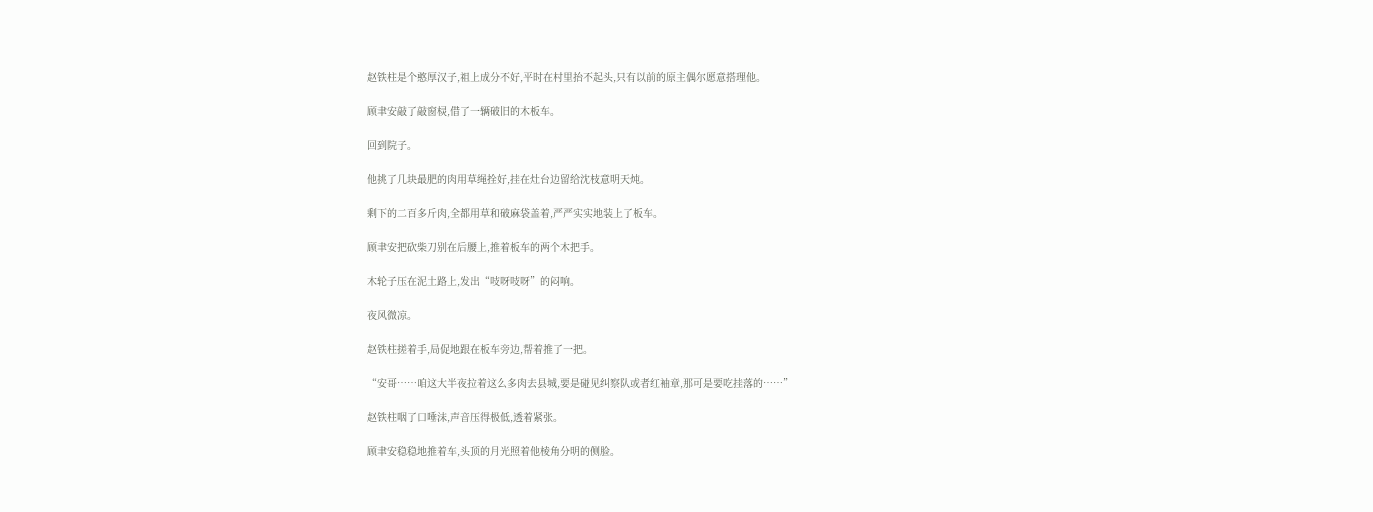赵铁柱是个憨厚汉子,祖上成分不好,平时在村里抬不起头,只有以前的原主偶尔愿意搭理他。

顾聿安敲了敲窗棂,借了一辆破旧的木板车。

回到院子。

他挑了几块最肥的肉用草绳拴好,挂在灶台边留给沈枝意明天炖。

剩下的二百多斤肉,全都用草和破麻袋盖着,严严实实地装上了板车。

顾聿安把砍柴刀别在后腰上,推着板车的两个木把手。

木轮子压在泥土路上,发出“吱呀吱呀”的闷响。

夜风微凉。

赵铁柱搓着手,局促地跟在板车旁边,帮着推了一把。

“安哥……咱这大半夜拉着这么多肉去县城,要是碰见纠察队或者红袖章,那可是要吃挂落的……”

赵铁柱咽了口唾沫,声音压得极低,透着紧张。

顾聿安稳稳地推着车,头顶的月光照着他棱角分明的侧脸。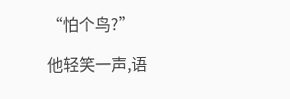“怕个鸟?”

他轻笑一声,语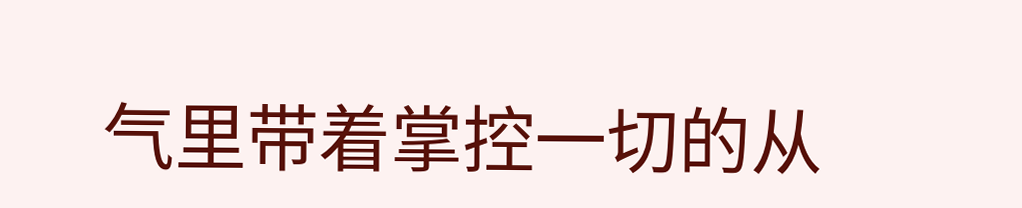气里带着掌控一切的从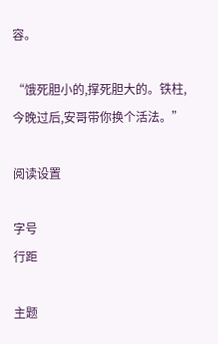容。

“饿死胆小的,撑死胆大的。铁柱,今晚过后,安哥带你换个活法。”

阅读设置

字号
行距

主题